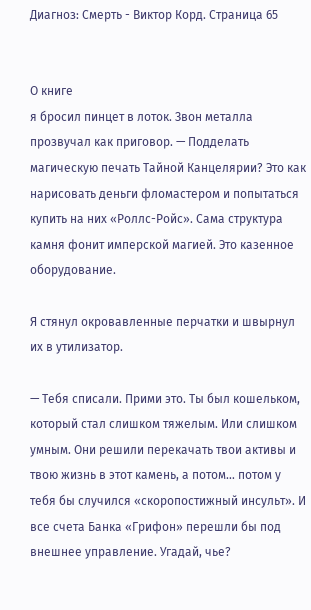Диагноз: Смерть - Виктор Корд. Страница 65


О книге
я бросил пинцет в лоток. Звон металла прозвучал как приговор. — Подделать магическую печать Тайной Канцелярии? Это как нарисовать деньги фломастером и попытаться купить на них «Роллс-Ройс». Сама структура камня фонит имперской магией. Это казенное оборудование.

Я стянул окровавленные перчатки и швырнул их в утилизатор.

— Тебя списали. Прими это. Ты был кошельком, который стал слишком тяжелым. Или слишком умным. Они решили перекачать твои активы и твою жизнь в этот камень, а потом… потом у тебя бы случился «скоропостижный инсульт». И все счета Банка «Грифон» перешли бы под внешнее управление. Угадай, чье?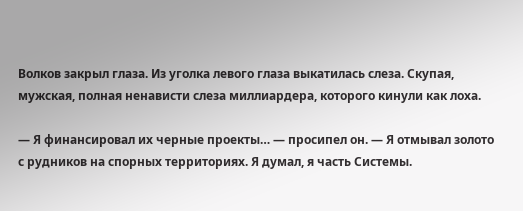Волков закрыл глаза. Из уголка левого глаза выкатилась слеза. Скупая, мужская, полная ненависти слеза миллиардера, которого кинули как лоха.

— Я финансировал их черные проекты… — просипел он. — Я отмывал золото с рудников на спорных территориях. Я думал, я часть Системы.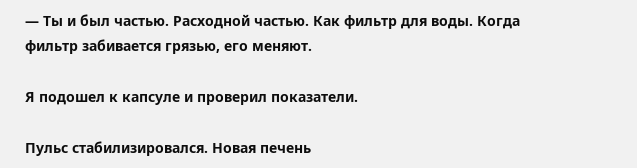— Ты и был частью. Расходной частью. Как фильтр для воды. Когда фильтр забивается грязью, его меняют.

Я подошел к капсуле и проверил показатели.

Пульс стабилизировался. Новая печень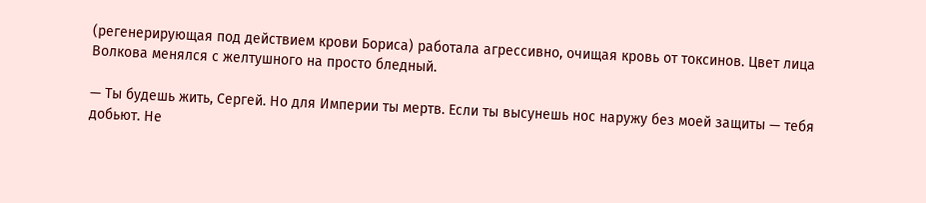(регенерирующая под действием крови Бориса) работала агрессивно, очищая кровь от токсинов. Цвет лица Волкова менялся с желтушного на просто бледный.

— Ты будешь жить, Сергей. Но для Империи ты мертв. Если ты высунешь нос наружу без моей защиты — тебя добьют. Не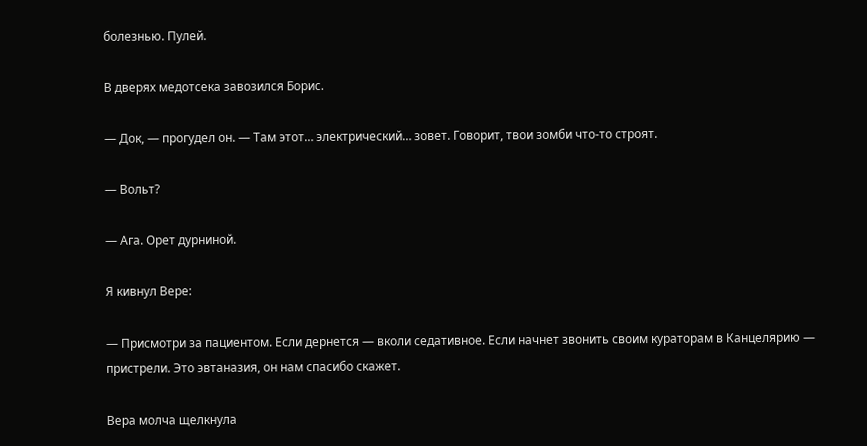болезнью. Пулей.

В дверях медотсека завозился Борис.

— Док, — прогудел он. — Там этот… электрический… зовет. Говорит, твои зомби что-то строят.

— Вольт?

— Ага. Орет дурниной.

Я кивнул Вере:

— Присмотри за пациентом. Если дернется — вколи седативное. Если начнет звонить своим кураторам в Канцелярию — пристрели. Это эвтаназия, он нам спасибо скажет.

Вера молча щелкнула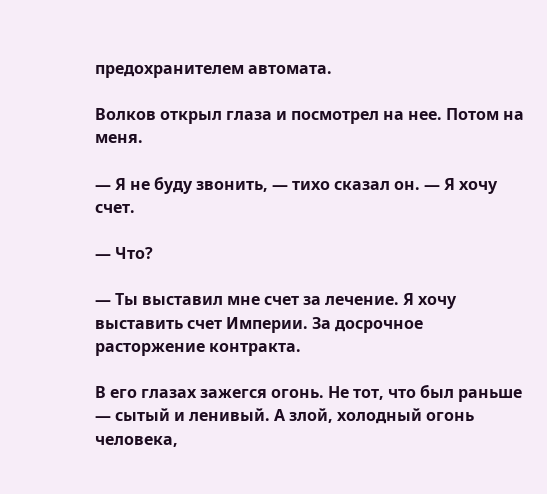предохранителем автомата.

Волков открыл глаза и посмотрел на нее. Потом на меня.

— Я не буду звонить, — тихо сказал он. — Я хочу счет.

— Что?

— Ты выставил мне счет за лечение. Я хочу выставить счет Империи. За досрочное расторжение контракта.

В его глазах зажегся огонь. Не тот, что был раньше — сытый и ленивый. А злой, холодный огонь человека,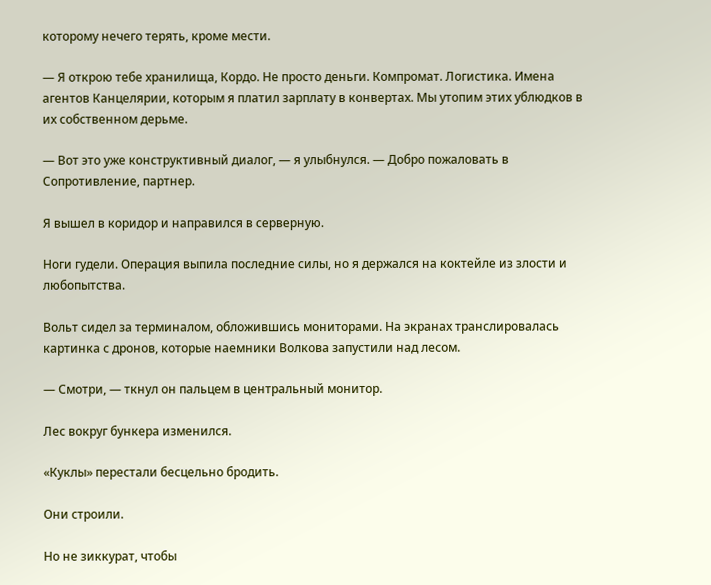которому нечего терять, кроме мести.

— Я открою тебе хранилища, Кордо. Не просто деньги. Компромат. Логистика. Имена агентов Канцелярии, которым я платил зарплату в конвертах. Мы утопим этих ублюдков в их собственном дерьме.

— Вот это уже конструктивный диалог, — я улыбнулся. — Добро пожаловать в Сопротивление, партнер.

Я вышел в коридор и направился в серверную.

Ноги гудели. Операция выпила последние силы, но я держался на коктейле из злости и любопытства.

Вольт сидел за терминалом, обложившись мониторами. На экранах транслировалась картинка с дронов, которые наемники Волкова запустили над лесом.

— Смотри, — ткнул он пальцем в центральный монитор.

Лес вокруг бункера изменился.

«Куклы» перестали бесцельно бродить.

Они строили.

Но не зиккурат, чтобы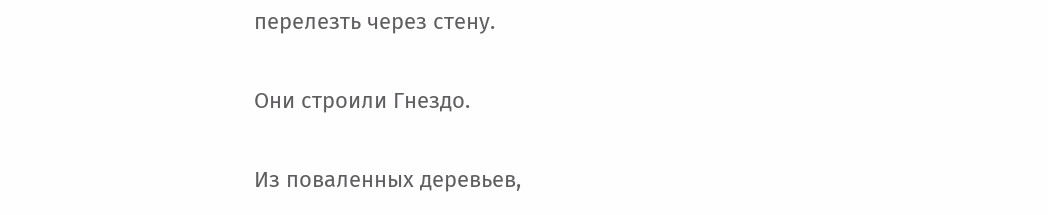перелезть через стену.

Они строили Гнездо.

Из поваленных деревьев,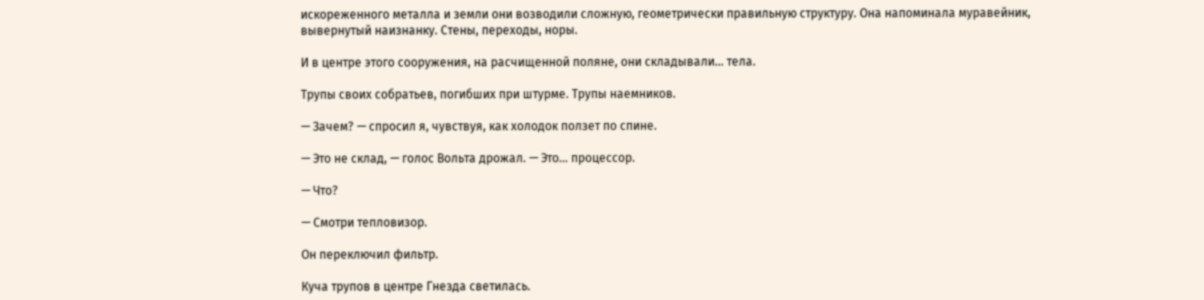искореженного металла и земли они возводили сложную, геометрически правильную структуру. Она напоминала муравейник, вывернутый наизнанку. Стены, переходы, норы.

И в центре этого сооружения, на расчищенной поляне, они складывали… тела.

Трупы своих собратьев, погибших при штурме. Трупы наемников.

— Зачем? — спросил я, чувствуя, как холодок ползет по спине.

— Это не склад, — голос Вольта дрожал. — Это… процессор.

— Что?

— Смотри тепловизор.

Он переключил фильтр.

Куча трупов в центре Гнезда светилась.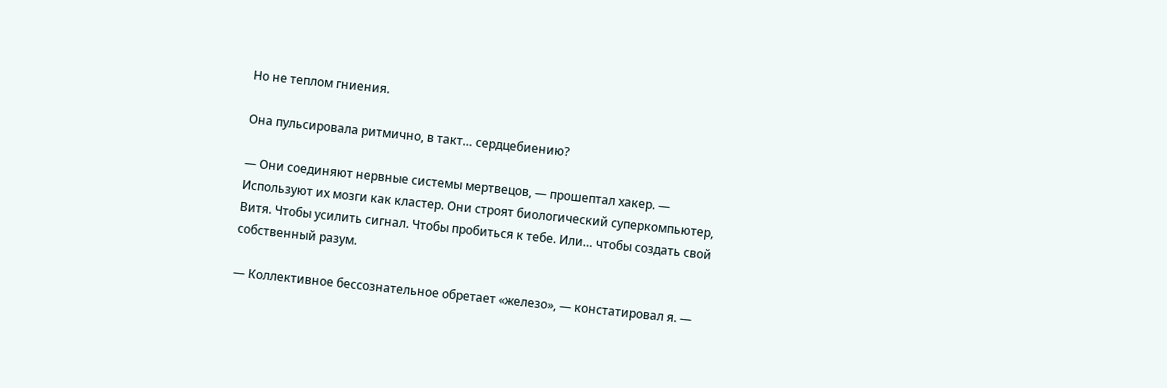Но не теплом гниения.

Она пульсировала ритмично, в такт… сердцебиению?

— Они соединяют нервные системы мертвецов, — прошептал хакер. — Используют их мозги как кластер. Они строят биологический суперкомпьютер, Витя. Чтобы усилить сигнал. Чтобы пробиться к тебе. Или… чтобы создать свой собственный разум.

— Коллективное бессознательное обретает «железо», — констатировал я. —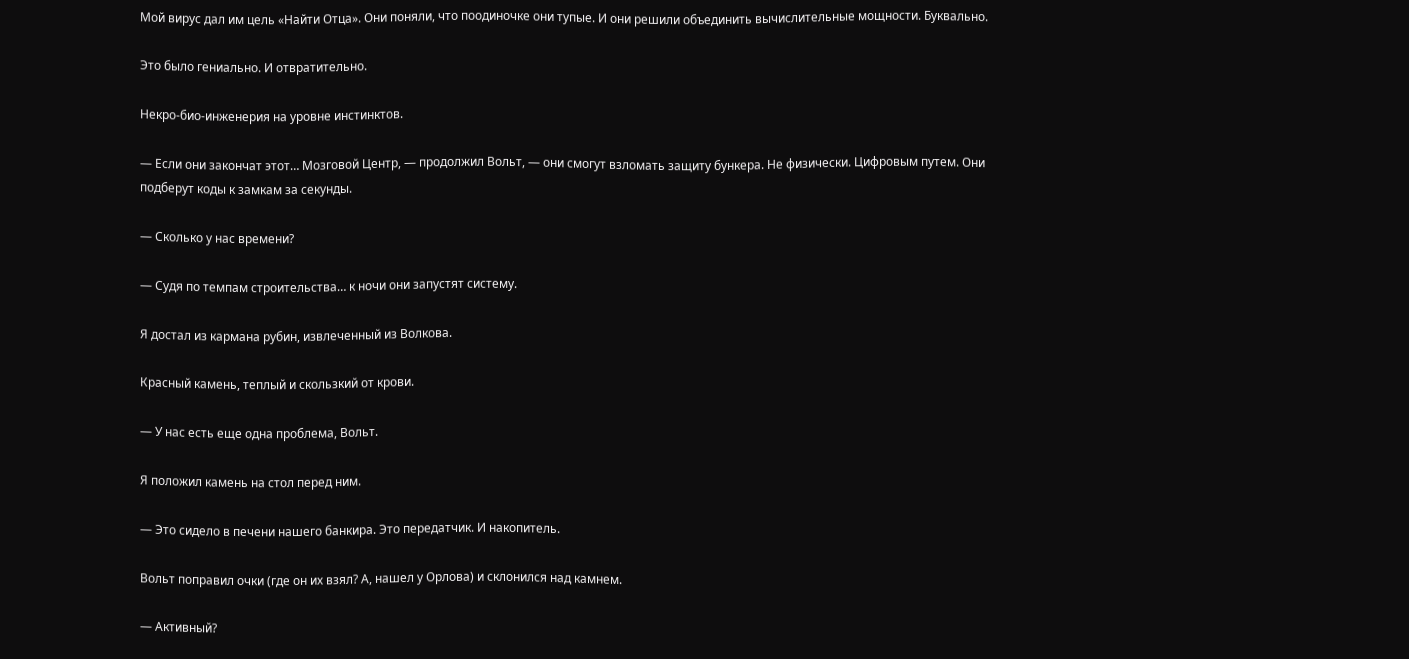Мой вирус дал им цель «Найти Отца». Они поняли, что поодиночке они тупые. И они решили объединить вычислительные мощности. Буквально.

Это было гениально. И отвратительно.

Некро-био-инженерия на уровне инстинктов.

— Если они закончат этот… Мозговой Центр, — продолжил Вольт, — они смогут взломать защиту бункера. Не физически. Цифровым путем. Они подберут коды к замкам за секунды.

— Сколько у нас времени?

— Судя по темпам строительства… к ночи они запустят систему.

Я достал из кармана рубин, извлеченный из Волкова.

Красный камень, теплый и скользкий от крови.

— У нас есть еще одна проблема, Вольт.

Я положил камень на стол перед ним.

— Это сидело в печени нашего банкира. Это передатчик. И накопитель.

Вольт поправил очки (где он их взял? А, нашел у Орлова) и склонился над камнем.

— Активный?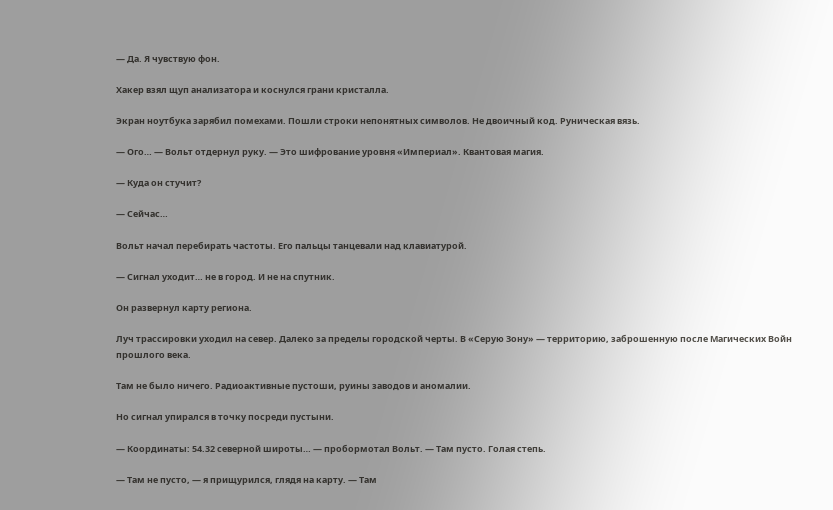— Да. Я чувствую фон.

Хакер взял щуп анализатора и коснулся грани кристалла.

Экран ноутбука зарябил помехами. Пошли строки непонятных символов. Не двоичный код. Руническая вязь.

— Ого… — Вольт отдернул руку. — Это шифрование уровня «Империал». Квантовая магия.

— Куда он стучит?

— Сейчас…

Вольт начал перебирать частоты. Его пальцы танцевали над клавиатурой.

— Сигнал уходит… не в город. И не на спутник.

Он развернул карту региона.

Луч трассировки уходил на север. Далеко за пределы городской черты. В «Серую Зону» — территорию, заброшенную после Магических Войн прошлого века.

Там не было ничего. Радиоактивные пустоши, руины заводов и аномалии.

Но сигнал упирался в точку посреди пустыни.

— Координаты: 54.32 северной широты… — пробормотал Вольт. — Там пусто. Голая степь.

— Там не пусто, — я прищурился, глядя на карту. — Там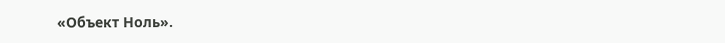«Объект Ноль».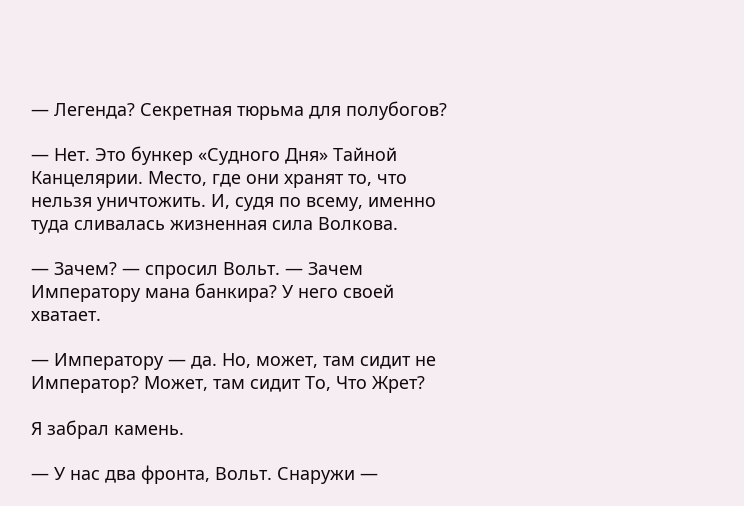— Легенда? Секретная тюрьма для полубогов?

— Нет. Это бункер «Судного Дня» Тайной Канцелярии. Место, где они хранят то, что нельзя уничтожить. И, судя по всему, именно туда сливалась жизненная сила Волкова.

— Зачем? — спросил Вольт. — Зачем Императору мана банкира? У него своей хватает.

— Императору — да. Но, может, там сидит не Император? Может, там сидит То, Что Жрет?

Я забрал камень.

— У нас два фронта, Вольт. Снаружи —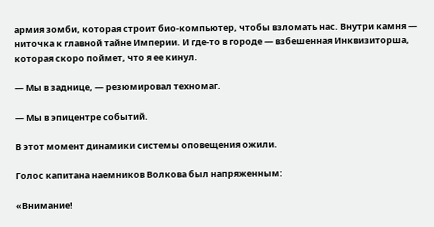армия зомби, которая строит био-компьютер, чтобы взломать нас. Внутри камня — ниточка к главной тайне Империи. И где-то в городе — взбешенная Инквизиторша, которая скоро поймет, что я ее кинул.

— Мы в заднице, — резюмировал техномаг.

— Мы в эпицентре событий.

В этот момент динамики системы оповещения ожили.

Голос капитана наемников Волкова был напряженным:

«Внимание!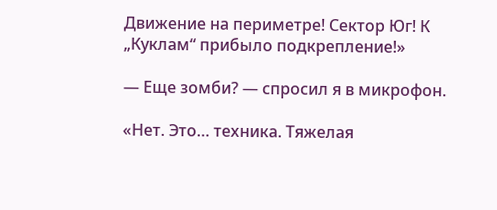Движение на периметре! Сектор Юг! К „Куклам“ прибыло подкрепление!»

— Еще зомби? — спросил я в микрофон.

«Нет. Это… техника. Тяжелая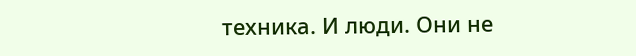техника. И люди. Они не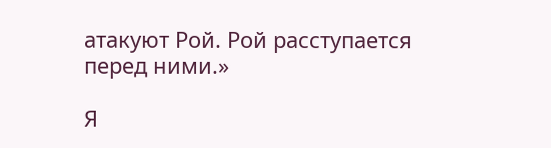атакуют Рой. Рой расступается перед ними.»

Я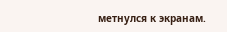метнулся к экранам.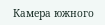Камера южного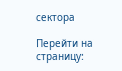сектора

Перейти на страницу: